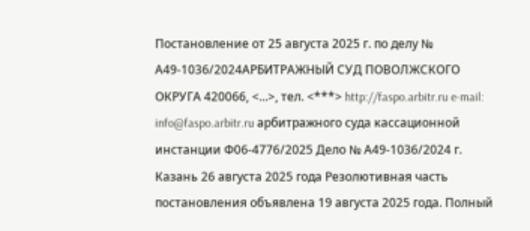Постановление от 25 августа 2025 г. по делу № А49-1036/2024АРБИТРАЖНЫЙ СУД ПОВОЛЖСКОГО ОКРУГА 420066, <...>, тел. <***> http://faspo.arbitr.ru e-mail: info@faspo.arbitr.ru арбитражного суда кассационной инстанции Ф06-4776/2025 Дело № А49-1036/2024 г. Казань 26 августа 2025 года Резолютивная часть постановления объявлена 19 августа 2025 года. Полный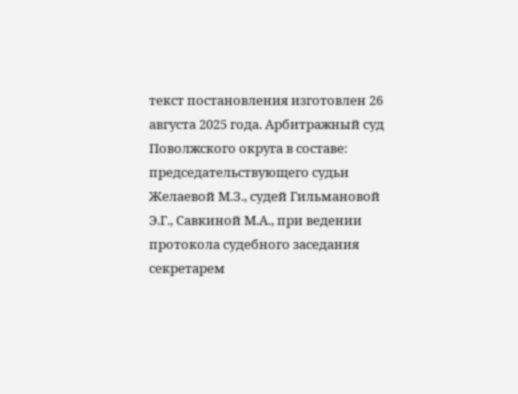текст постановления изготовлен 26 августа 2025 года. Арбитражный суд Поволжского округа в составе: председательствующего судьи Желаевой М.З., судей Гильмановой Э.Г., Савкиной М.А., при ведении протокола судебного заседания секретарем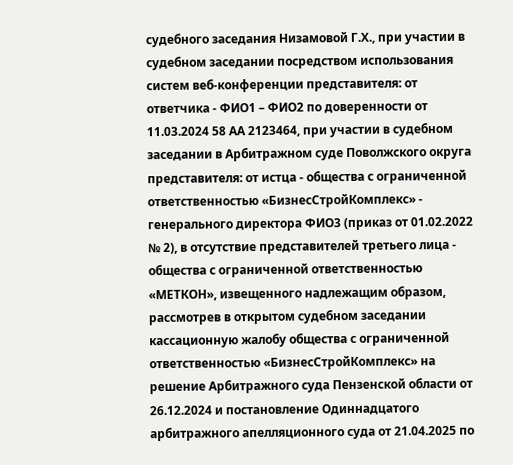судебного заседания Низамовой Г.Х., при участии в судебном заседании посредством использования систем веб-конференции представителя: от ответчика - ФИО1 – ФИО2 по доверенности от 11.03.2024 58 АА 2123464, при участии в судебном заседании в Арбитражном суде Поволжского округа представителя: от истца - общества с ограниченной ответственностью «БизнесСтройКомплекс» - генерального директора ФИО3 (приказ от 01.02.2022 № 2), в отсутствие представителей третьего лица - общества с ограниченной ответственностью «МЕТКОН», извещенного надлежащим образом, рассмотрев в открытом судебном заседании кассационную жалобу общества с ограниченной ответственностью «БизнесСтройКомплекс» на решение Арбитражного суда Пензенской области от 26.12.2024 и постановление Одиннадцатого арбитражного апелляционного суда от 21.04.2025 по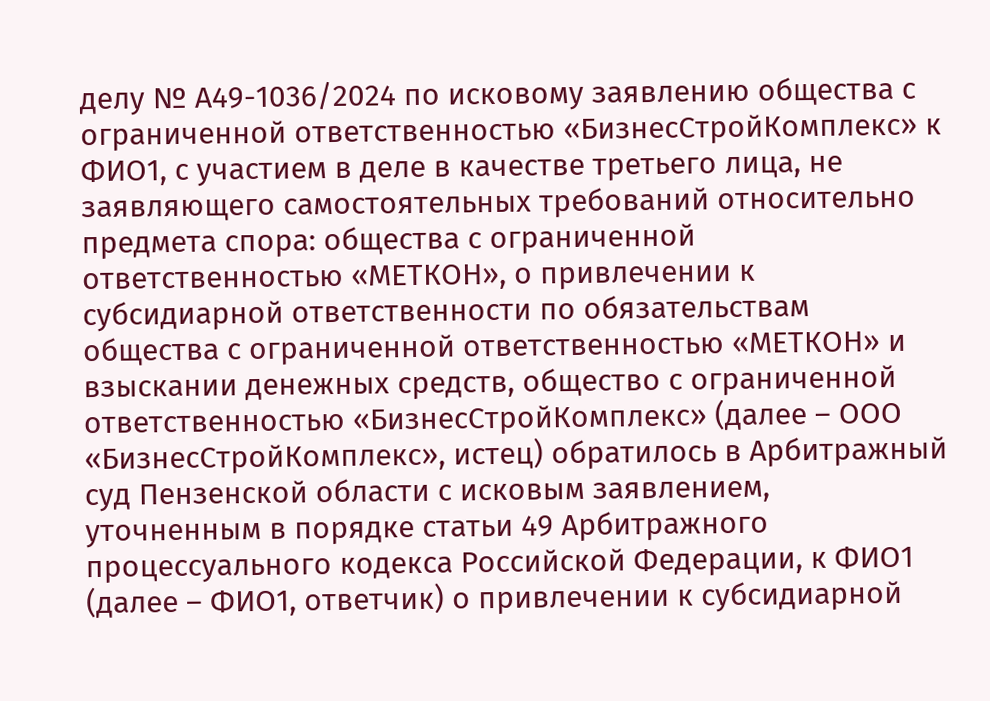делу № А49-1036/2024 по исковому заявлению общества с ограниченной ответственностью «БизнесСтройКомплекс» к ФИО1, с участием в деле в качестве третьего лица, не заявляющего самостоятельных требований относительно предмета спора: общества с ограниченной ответственностью «МЕТКОН», о привлечении к субсидиарной ответственности по обязательствам общества с ограниченной ответственностью «МЕТКОН» и взыскании денежных средств, общество с ограниченной ответственностью «БизнесСтройКомплекс» (далее – ООО «БизнесСтройКомплекс», истец) обратилось в Арбитражный суд Пензенской области с исковым заявлением, уточненным в порядке статьи 49 Арбитражного процессуального кодекса Российской Федерации, к ФИО1 (далее – ФИО1, ответчик) о привлечении к субсидиарной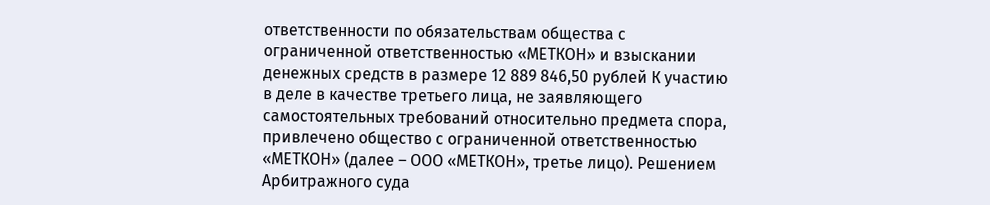ответственности по обязательствам общества с ограниченной ответственностью «МЕТКОН» и взыскании денежных средств в размере 12 889 846,50 рублей К участию в деле в качестве третьего лица, не заявляющего самостоятельных требований относительно предмета спора, привлечено общество с ограниченной ответственностью «МЕТКОН» (далее – ООО «МЕТКОН», третье лицо). Решением Арбитражного суда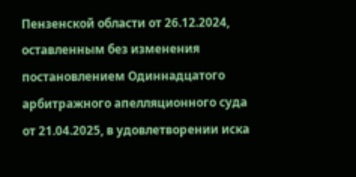Пензенской области от 26.12.2024, оставленным без изменения постановлением Одиннадцатого арбитражного апелляционного суда от 21.04.2025, в удовлетворении иска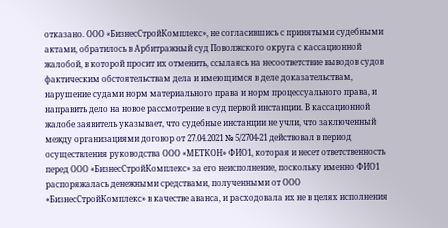отказано. ООО «БизнесСтройКомплекс», не согласившись с принятыми судебными актами, обратилось в Арбитражный суд Поволжского округа с кассационной жалобой, в которой просит их отменить, ссылаясь на несоответствие выводов судов фактическим обстоятельствам дела и имеющимся в деле доказательствам, нарушение судами норм материального права и норм процессуального права, и направить дело на новое рассмотрение в суд первой инстанции. В кассационной жалобе заявитель указывает, что судебные инстанции не учли, что заключенный между организациями договор от 27.04.2021 № 5/2704-21 действовал в период осуществления руководства ООО «МЕТКОН» ФИО1, которая и несет ответственность перед ООО «БизнесСтройКомплекс» за его неисполнение, поскольку именно ФИО1 распоряжалась денежными средствами, полученными от ООО «БизнесСтройКомплекс» в качестве аванса, и расходовала их не в целях исполнения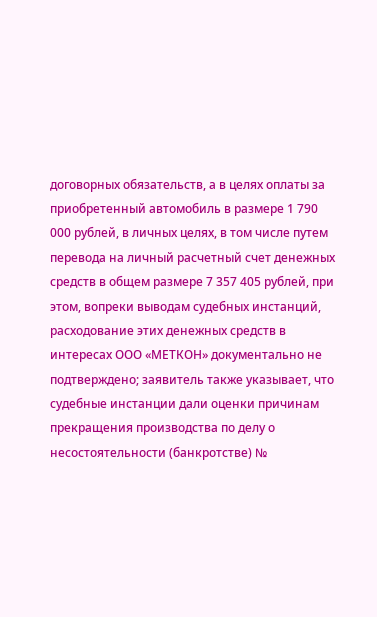договорных обязательств, а в целях оплаты за приобретенный автомобиль в размере 1 790 000 рублей, в личных целях, в том числе путем перевода на личный расчетный счет денежных средств в общем размере 7 357 405 рублей, при этом, вопреки выводам судебных инстанций, расходование этих денежных средств в интересах ООО «МЕТКОН» документально не подтверждено; заявитель также указывает, что судебные инстанции дали оценки причинам прекращения производства по делу о несостоятельности (банкротстве) №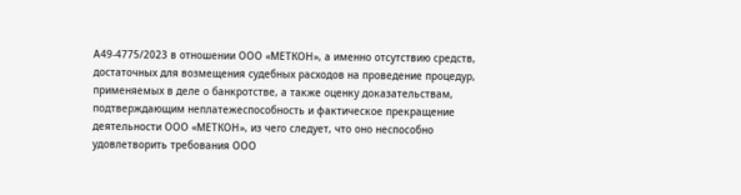А49-4775/2023 в отношении ООО «МЕТКОН», а именно отсутствию средств, достаточных для возмещения судебных расходов на проведение процедур, применяемых в деле о банкротстве, а также оценку доказательствам, подтверждающим неплатежеспособность и фактическое прекращение деятельности ООО «МЕТКОН», из чего следует, что оно неспособно удовлетворить требования ООО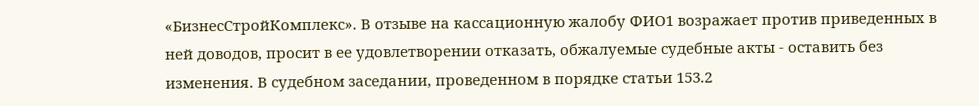«БизнесСтройКомплекс». В отзыве на кассационную жалобу ФИО1 возражает против приведенных в ней доводов, просит в ее удовлетворении отказать, обжалуемые судебные акты - оставить без изменения. В судебном заседании, проведенном в порядке статьи 153.2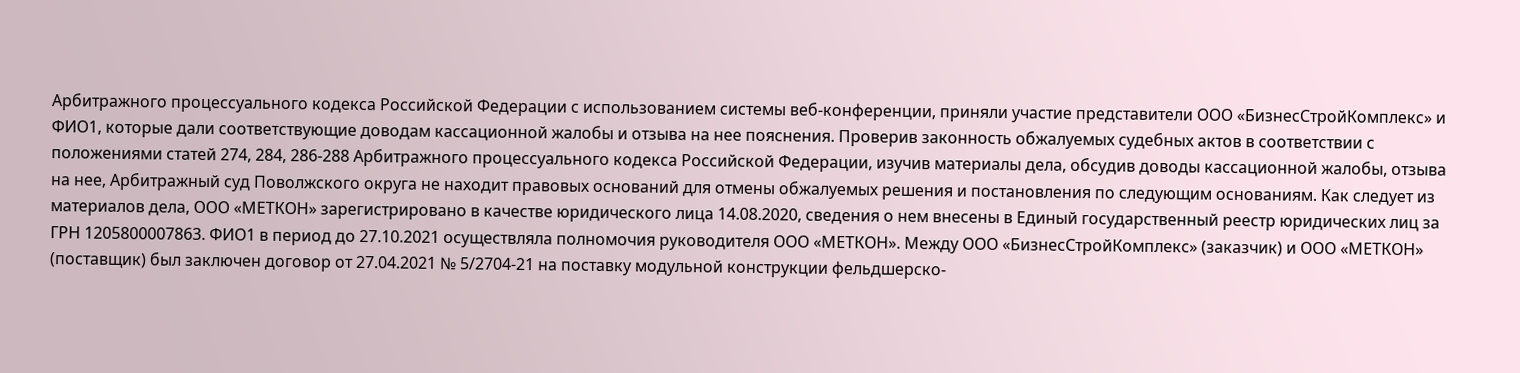Арбитражного процессуального кодекса Российской Федерации с использованием системы веб-конференции, приняли участие представители ООО «БизнесСтройКомплекс» и ФИО1, которые дали соответствующие доводам кассационной жалобы и отзыва на нее пояснения. Проверив законность обжалуемых судебных актов в соответствии с положениями статей 274, 284, 286-288 Арбитражного процессуального кодекса Российской Федерации, изучив материалы дела, обсудив доводы кассационной жалобы, отзыва на нее, Арбитражный суд Поволжского округа не находит правовых оснований для отмены обжалуемых решения и постановления по следующим основаниям. Как следует из материалов дела, ООО «МЕТКОН» зарегистрировано в качестве юридического лица 14.08.2020, сведения о нем внесены в Единый государственный реестр юридических лиц за ГРН 1205800007863. ФИО1 в период до 27.10.2021 осуществляла полномочия руководителя ООО «МЕТКОН». Между ООО «БизнесСтройКомплекс» (заказчик) и ООО «МЕТКОН» (поставщик) был заключен договор от 27.04.2021 № 5/2704-21 на поставку модульной конструкции фельдшерско-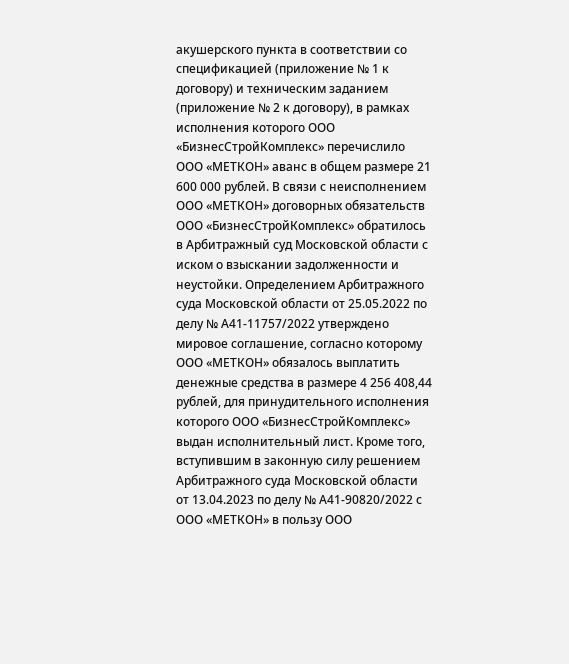акушерского пункта в соответствии со спецификацией (приложение № 1 к договору) и техническим заданием (приложение № 2 к договору), в рамках исполнения которого ООО «БизнесСтройКомплекс» перечислило ООО «МЕТКОН» аванс в общем размере 21 600 000 рублей. В связи с неисполнением ООО «МЕТКОН» договорных обязательств ООО «БизнесСтройКомплекс» обратилось в Арбитражный суд Московской области с иском о взыскании задолженности и неустойки. Определением Арбитражного суда Московской области от 25.05.2022 по делу № А41-11757/2022 утверждено мировое соглашение, согласно которому ООО «МЕТКОН» обязалось выплатить денежные средства в размере 4 256 408,44 рублей, для принудительного исполнения которого ООО «БизнесСтройКомплекс» выдан исполнительный лист. Кроме того, вступившим в законную силу решением Арбитражного суда Московской области от 13.04.2023 по делу № А41-90820/2022 с ООО «МЕТКОН» в пользу ООО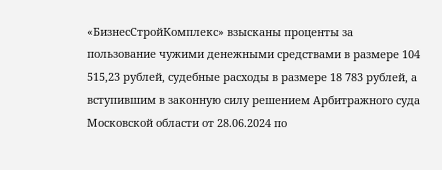«БизнесСтройКомплекс» взысканы проценты за пользование чужими денежными средствами в размере 104 515,23 рублей, судебные расходы в размере 18 783 рублей, а вступившим в законную силу решением Арбитражного суда Московской области от 28.06.2024 по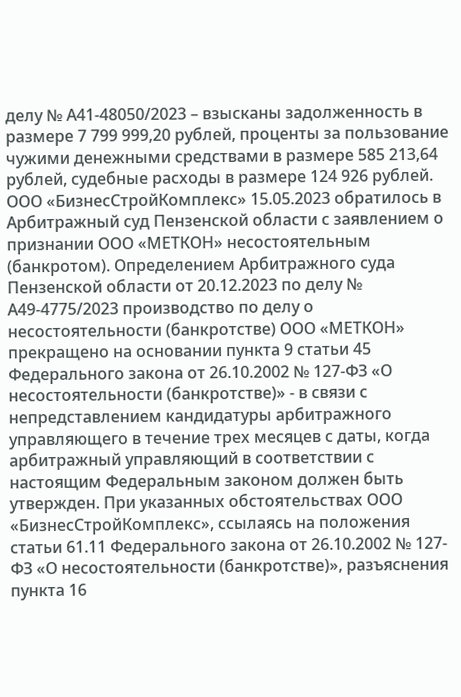делу № А41-48050/2023 – взысканы задолженность в размере 7 799 999,20 рублей, проценты за пользование чужими денежными средствами в размере 585 213,64 рублей, судебные расходы в размере 124 926 рублей. ООО «БизнесСтройКомплекс» 15.05.2023 обратилось в Арбитражный суд Пензенской области с заявлением о признании ООО «МЕТКОН» несостоятельным (банкротом). Определением Арбитражного суда Пензенской области от 20.12.2023 по делу № А49-4775/2023 производство по делу о несостоятельности (банкротстве) ООО «МЕТКОН» прекращено на основании пункта 9 статьи 45 Федерального закона от 26.10.2002 № 127-ФЗ «О несостоятельности (банкротстве)» - в связи с непредставлением кандидатуры арбитражного управляющего в течение трех месяцев с даты, когда арбитражный управляющий в соответствии с настоящим Федеральным законом должен быть утвержден. При указанных обстоятельствах ООО «БизнесСтройКомплекс», ссылаясь на положения статьи 61.11 Федерального закона от 26.10.2002 № 127-ФЗ «О несостоятельности (банкротстве)», разъяснения пункта 16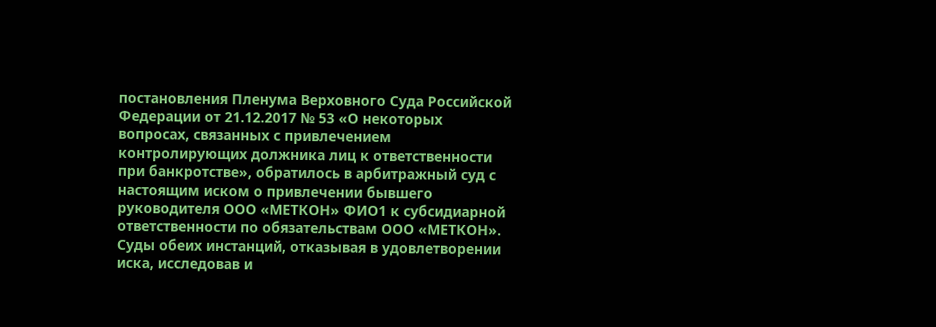постановления Пленума Верховного Суда Российской Федерации от 21.12.2017 № 53 «О некоторых вопросах, связанных с привлечением контролирующих должника лиц к ответственности при банкротстве», обратилось в арбитражный суд с настоящим иском о привлечении бывшего руководителя ООО «МЕТКОН» ФИО1 к субсидиарной ответственности по обязательствам ООО «МЕТКОН». Суды обеих инстанций, отказывая в удовлетворении иска, исследовав и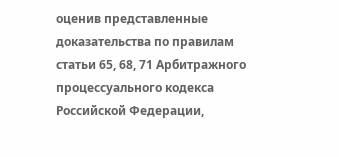оценив представленные доказательства по правилам статьи 65, 68, 71 Арбитражного процессуального кодекса Российской Федерации,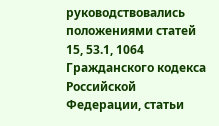руководствовались положениями статей 15, 53.1, 1064 Гражданского кодекса Российской Федерации, статьи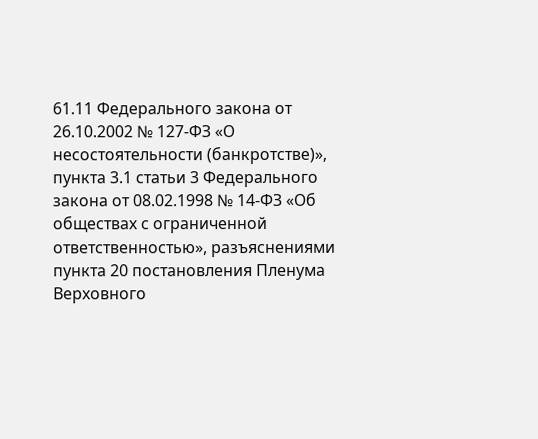61.11 Федерального закона от 26.10.2002 № 127-ФЗ «О несостоятельности (банкротстве)», пункта 3.1 статьи 3 Федерального закона от 08.02.1998 № 14-ФЗ «Об обществах с ограниченной ответственностью», разъяснениями пункта 20 постановления Пленума Верховного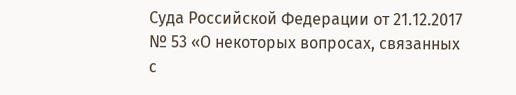Суда Российской Федерации от 21.12.2017 № 53 «О некоторых вопросах, связанных с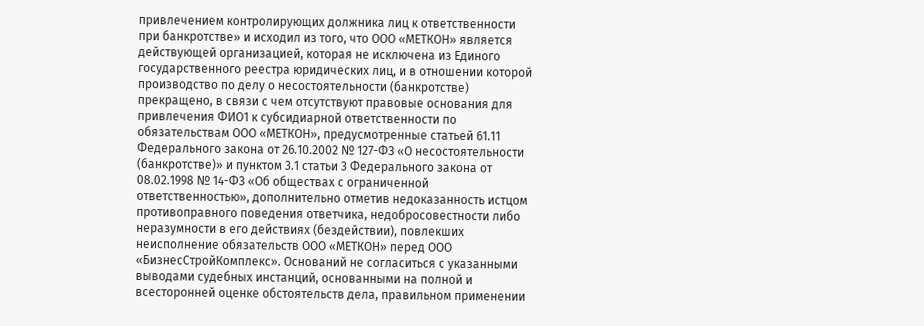привлечением контролирующих должника лиц к ответственности при банкротстве» и исходил из того, что ООО «МЕТКОН» является действующей организацией, которая не исключена из Единого государственного реестра юридических лиц, и в отношении которой производство по делу о несостоятельности (банкротстве) прекращено, в связи с чем отсутствуют правовые основания для привлечения ФИО1 к субсидиарной ответственности по обязательствам ООО «МЕТКОН», предусмотренные статьей 61.11 Федерального закона от 26.10.2002 № 127-ФЗ «О несостоятельности (банкротстве)» и пунктом 3.1 статьи 3 Федерального закона от 08.02.1998 № 14-ФЗ «Об обществах с ограниченной ответственностью», дополнительно отметив недоказанность истцом противоправного поведения ответчика, недобросовестности либо неразумности в его действиях (бездействии), повлекших неисполнение обязательств ООО «МЕТКОН» перед ООО «БизнесСтройКомплекс». Оснований не согласиться с указанными выводами судебных инстанций, основанными на полной и всесторонней оценке обстоятельств дела, правильном применении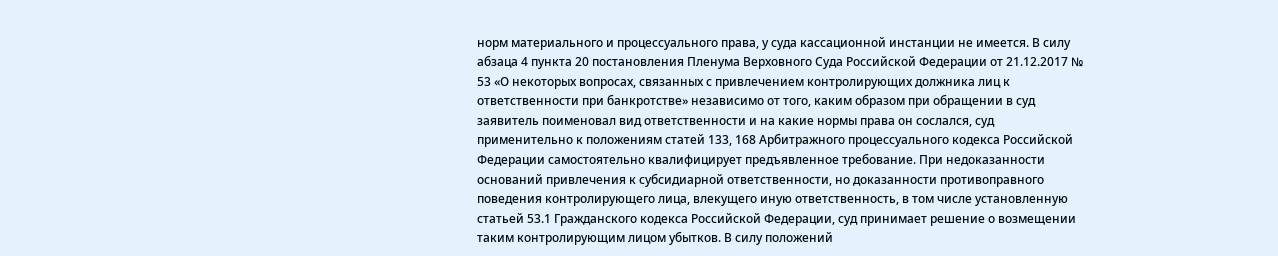норм материального и процессуального права, у суда кассационной инстанции не имеется. В силу абзаца 4 пункта 20 постановления Пленума Верховного Суда Российской Федерации от 21.12.2017 № 53 «О некоторых вопросах, связанных с привлечением контролирующих должника лиц к ответственности при банкротстве» независимо от того, каким образом при обращении в суд заявитель поименовал вид ответственности и на какие нормы права он сослался, суд применительно к положениям статей 133, 168 Арбитражного процессуального кодекса Российской Федерации самостоятельно квалифицирует предъявленное требование. При недоказанности оснований привлечения к субсидиарной ответственности, но доказанности противоправного поведения контролирующего лица, влекущего иную ответственность, в том числе установленную статьей 53.1 Гражданского кодекса Российской Федерации, суд принимает решение о возмещении таким контролирующим лицом убытков. В силу положений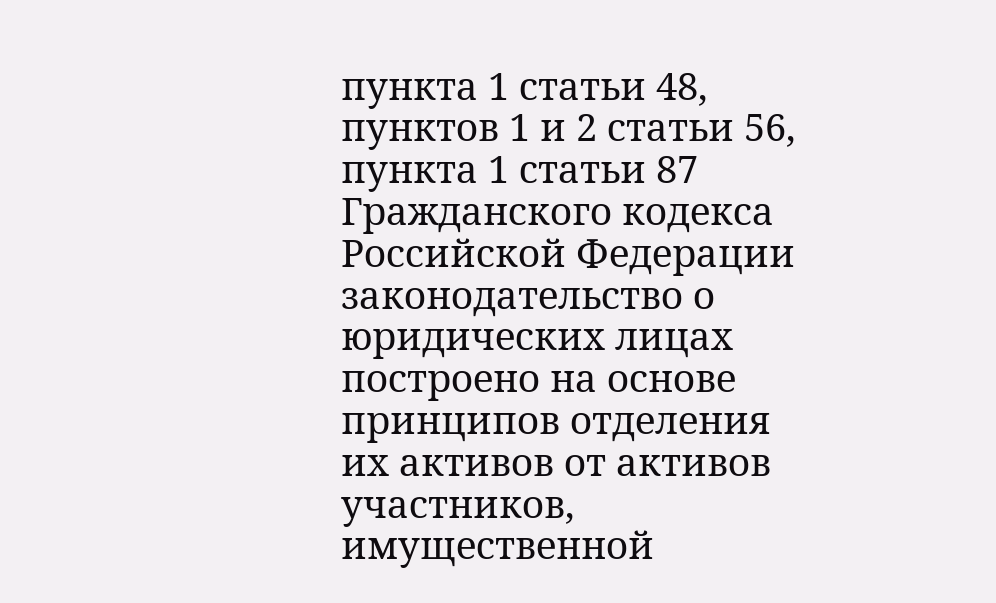пункта 1 статьи 48, пунктов 1 и 2 статьи 56, пункта 1 статьи 87 Гражданского кодекса Российской Федерации законодательство о юридических лицах построено на основе принципов отделения их активов от активов участников, имущественной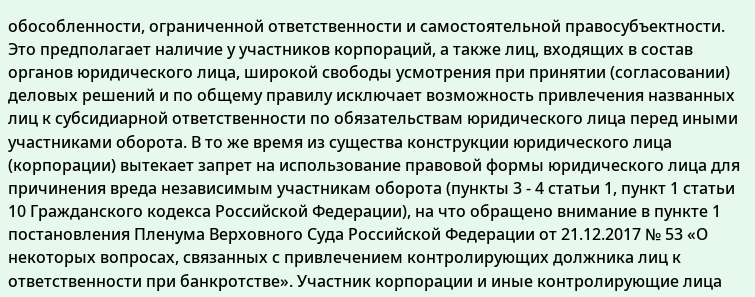обособленности, ограниченной ответственности и самостоятельной правосубъектности. Это предполагает наличие у участников корпораций, а также лиц, входящих в состав органов юридического лица, широкой свободы усмотрения при принятии (согласовании) деловых решений и по общему правилу исключает возможность привлечения названных лиц к субсидиарной ответственности по обязательствам юридического лица перед иными участниками оборота. В то же время из существа конструкции юридического лица (корпорации) вытекает запрет на использование правовой формы юридического лица для причинения вреда независимым участникам оборота (пункты 3 - 4 статьи 1, пункт 1 статьи 10 Гражданского кодекса Российской Федерации), на что обращено внимание в пункте 1 постановления Пленума Верховного Суда Российской Федерации от 21.12.2017 № 53 «О некоторых вопросах, связанных с привлечением контролирующих должника лиц к ответственности при банкротстве». Участник корпорации и иные контролирующие лица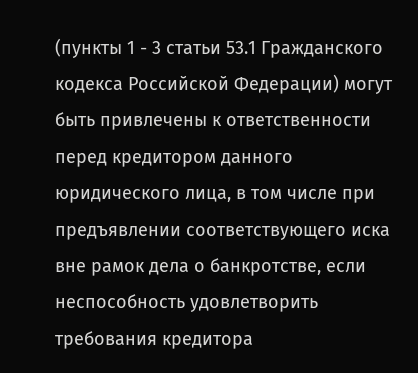(пункты 1 - 3 статьи 53.1 Гражданского кодекса Российской Федерации) могут быть привлечены к ответственности перед кредитором данного юридического лица, в том числе при предъявлении соответствующего иска вне рамок дела о банкротстве, если неспособность удовлетворить требования кредитора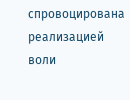спровоцирована реализацией воли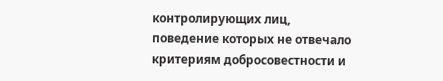контролирующих лиц, поведение которых не отвечало критериям добросовестности и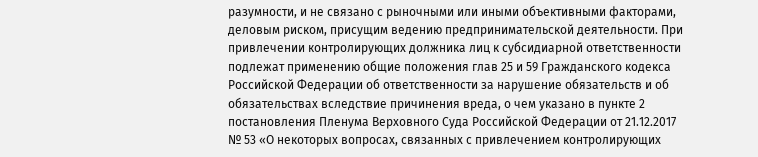разумности, и не связано с рыночными или иными объективными факторами, деловым риском, присущим ведению предпринимательской деятельности. При привлечении контролирующих должника лиц к субсидиарной ответственности подлежат применению общие положения глав 25 и 59 Гражданского кодекса Российской Федерации об ответственности за нарушение обязательств и об обязательствах вследствие причинения вреда, о чем указано в пункте 2 постановления Пленума Верховного Суда Российской Федерации от 21.12.2017 № 53 «О некоторых вопросах, связанных с привлечением контролирующих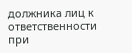должника лиц к ответственности при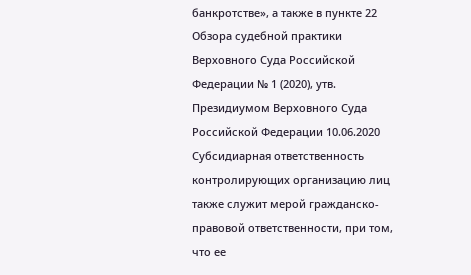банкротстве», а также в пункте 22 Обзора судебной практики Верховного Суда Российской Федерации № 1 (2020), утв. Президиумом Верховного Суда Российской Федерации 10.06.2020 Субсидиарная ответственность контролирующих организацию лиц также служит мерой гражданско-правовой ответственности, при том, что ее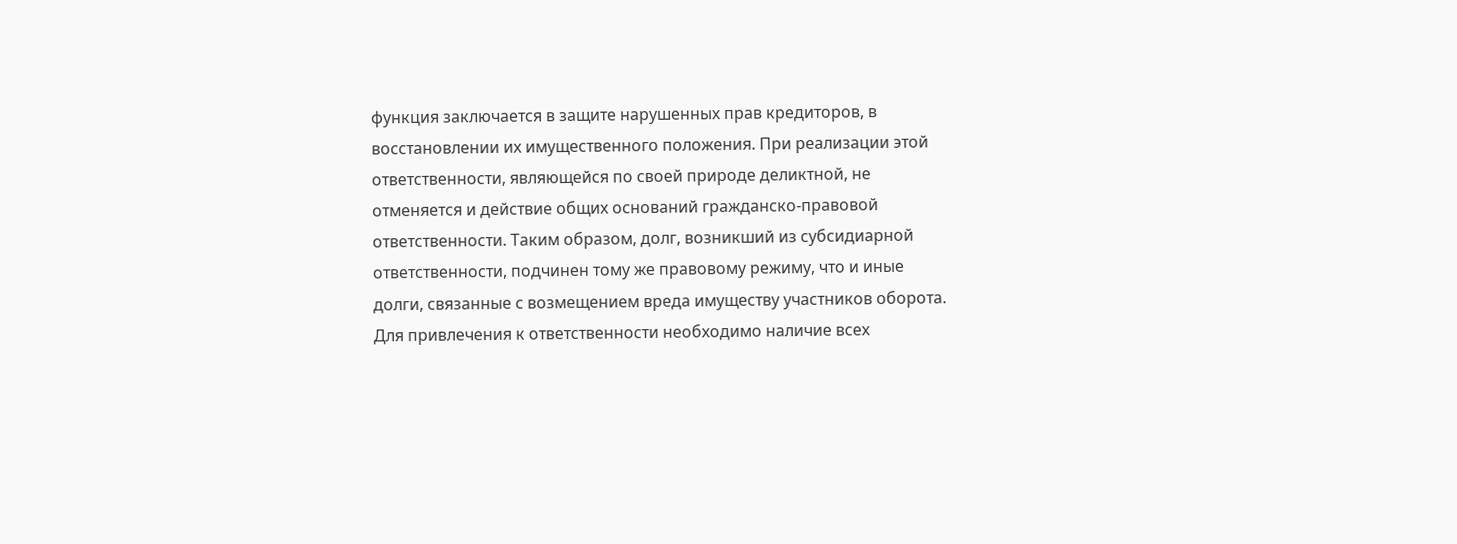функция заключается в защите нарушенных прав кредиторов, в восстановлении их имущественного положения. При реализации этой ответственности, являющейся по своей природе деликтной, не отменяется и действие общих оснований гражданско-правовой ответственности. Таким образом, долг, возникший из субсидиарной ответственности, подчинен тому же правовому режиму, что и иные долги, связанные с возмещением вреда имуществу участников оборота. Для привлечения к ответственности необходимо наличие всех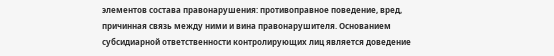элементов состава правонарушения: противоправное поведение, вред, причинная связь между ними и вина правонарушителя. Основанием субсидиарной ответственности контролирующих лиц является доведение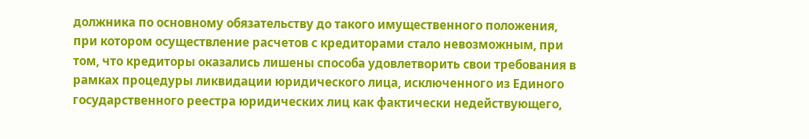должника по основному обязательству до такого имущественного положения, при котором осуществление расчетов с кредиторами стало невозможным, при том, что кредиторы оказались лишены способа удовлетворить свои требования в рамках процедуры ликвидации юридического лица, исключенного из Единого государственного реестра юридических лиц как фактически недействующего,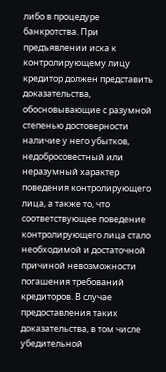либо в процедуре банкротства. При предъявлении иска к контролирующему лицу кредитор должен представить доказательства, обосновывающие с разумной степенью достоверности наличие у него убытков, недобросовестный или неразумный характер поведения контролирующего лица, а также то, что соответствующее поведение контролирующего лица стало необходимой и достаточной причиной невозможности погашения требований кредиторов. В случае предоставления таких доказательства, в том числе убедительной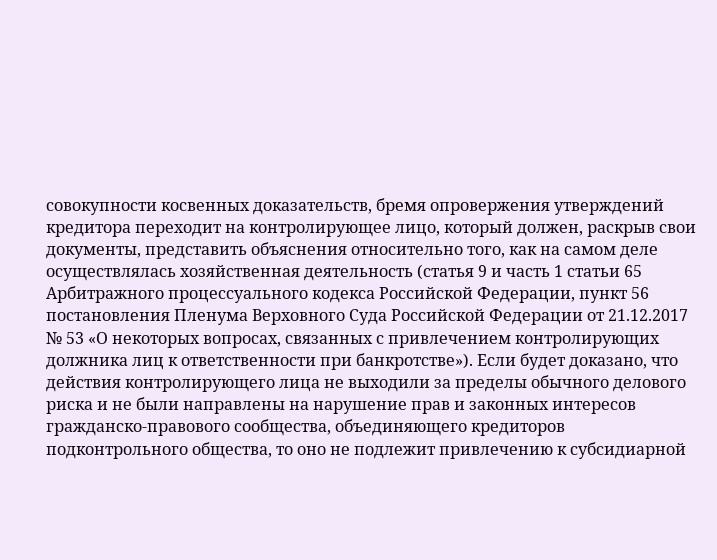совокупности косвенных доказательств, бремя опровержения утверждений кредитора переходит на контролирующее лицо, который должен, раскрыв свои документы, представить объяснения относительно того, как на самом деле осуществлялась хозяйственная деятельность (статья 9 и часть 1 статьи 65 Арбитражного процессуального кодекса Российской Федерации, пункт 56 постановления Пленума Верховного Суда Российской Федерации от 21.12.2017 № 53 «О некоторых вопросах, связанных с привлечением контролирующих должника лиц к ответственности при банкротстве»). Если будет доказано, что действия контролирующего лица не выходили за пределы обычного делового риска и не были направлены на нарушение прав и законных интересов гражданско-правового сообщества, объединяющего кредиторов подконтрольного общества, то оно не подлежит привлечению к субсидиарной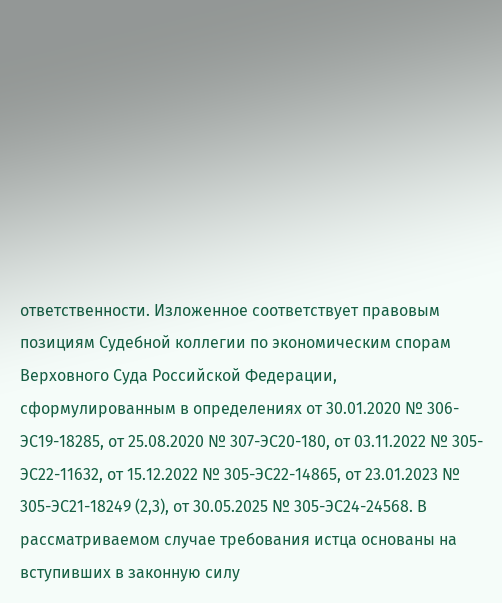ответственности. Изложенное соответствует правовым позициям Судебной коллегии по экономическим спорам Верховного Суда Российской Федерации, сформулированным в определениях от 30.01.2020 № 306-ЭС19-18285, от 25.08.2020 № 307-ЭС20-180, от 03.11.2022 № 305-ЭС22-11632, от 15.12.2022 № 305-ЭС22-14865, от 23.01.2023 № 305-ЭС21-18249 (2,3), от 30.05.2025 № 305-ЭС24-24568. В рассматриваемом случае требования истца основаны на вступивших в законную силу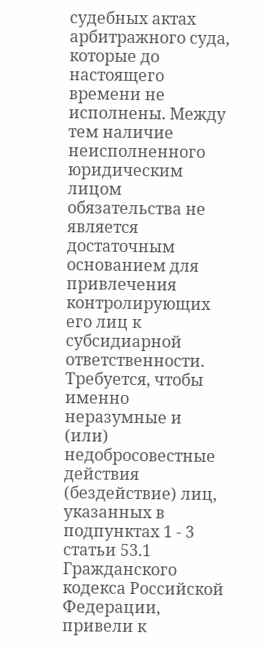судебных актах арбитражного суда, которые до настоящего времени не исполнены. Между тем наличие неисполненного юридическим лицом обязательства не является достаточным основанием для привлечения контролирующих его лиц к субсидиарной ответственности. Требуется, чтобы именно неразумные и (или) недобросовестные действия (бездействие) лиц, указанных в подпунктах 1 - 3 статьи 53.1 Гражданского кодекса Российской Федерации, привели к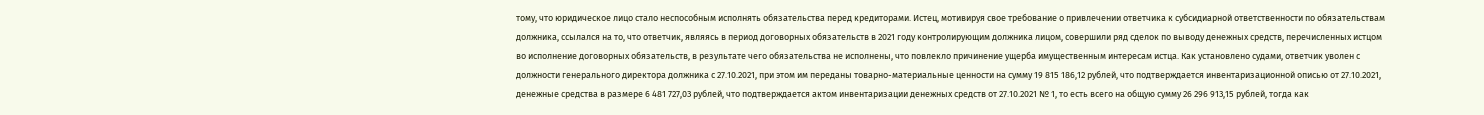тому, что юридическое лицо стало неспособным исполнять обязательства перед кредиторами. Истец, мотивируя свое требование о привлечении ответчика к субсидиарной ответственности по обязательствам должника, ссылался на то, что ответчик, являясь в период договорных обязательств в 2021 году контролирующим должника лицом, совершили ряд сделок по выводу денежных средств, перечисленных истцом во исполнение договорных обязательств, в результате чего обязательства не исполнены, что повлекло причинение ущерба имущественным интересам истца. Как установлено судами, ответчик уволен с должности генерального директора должника с 27.10.2021, при этом им переданы товарно-материальные ценности на сумму 19 815 186,12 рублей, что подтверждается инвентаризационной описью от 27.10.2021, денежные средства в размере 6 481 727,03 рублей, что подтверждается актом инвентаризации денежных средств от 27.10.2021 № 1, то есть всего на общую сумму 26 296 913,15 рублей, тогда как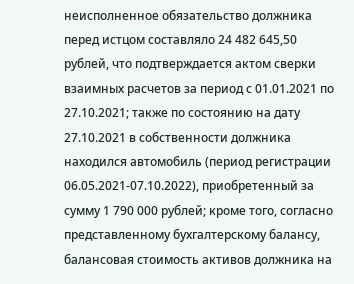неисполненное обязательство должника перед истцом составляло 24 482 645,50 рублей, что подтверждается актом сверки взаимных расчетов за период с 01.01.2021 по 27.10.2021; также по состоянию на дату 27.10.2021 в собственности должника находился автомобиль (период регистрации 06.05.2021-07.10.2022), приобретенный за сумму 1 790 000 рублей; кроме того, согласно представленному бухгалтерскому балансу, балансовая стоимость активов должника на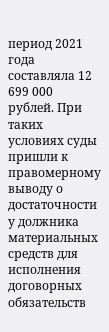период 2021 года составляла 12 699 000 рублей. При таких условиях суды пришли к правомерному выводу о достаточности у должника материальных средств для исполнения договорных обязательств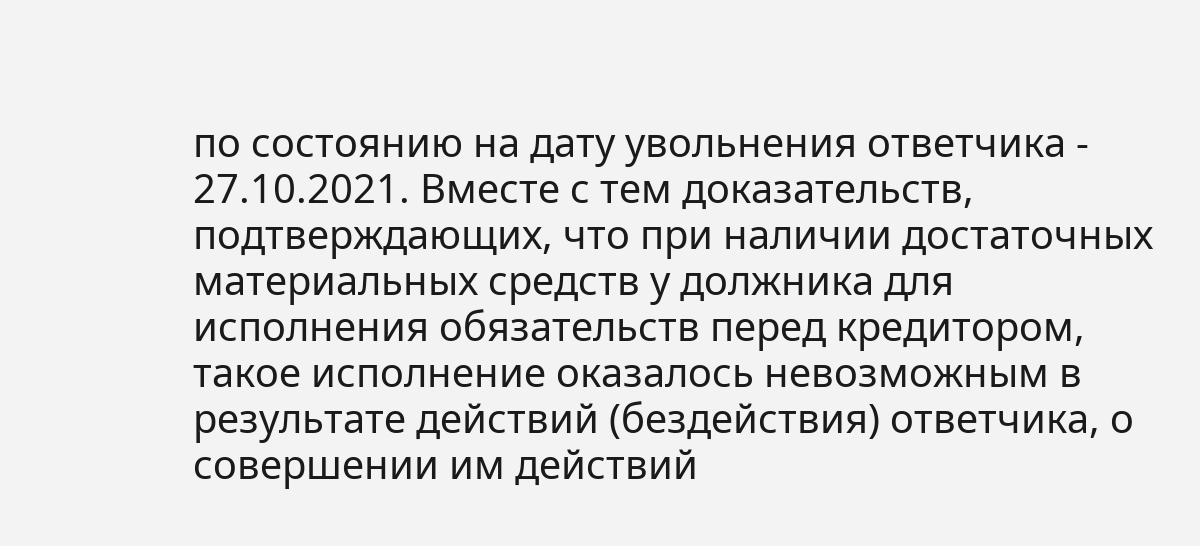по состоянию на дату увольнения ответчика - 27.10.2021. Вместе с тем доказательств, подтверждающих, что при наличии достаточных материальных средств у должника для исполнения обязательств перед кредитором, такое исполнение оказалось невозможным в результате действий (бездействия) ответчика, о совершении им действий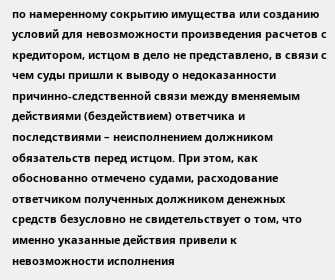по намеренному сокрытию имущества или созданию условий для невозможности произведения расчетов с кредитором, истцом в дело не представлено, в связи с чем суды пришли к выводу о недоказанности причинно-следственной связи между вменяемым действиями (бездействием) ответчика и последствиями – неисполнением должником обязательств перед истцом. При этом, как обоснованно отмечено судами, расходование ответчиком полученных должником денежных средств безусловно не свидетельствует о том, что именно указанные действия привели к невозможности исполнения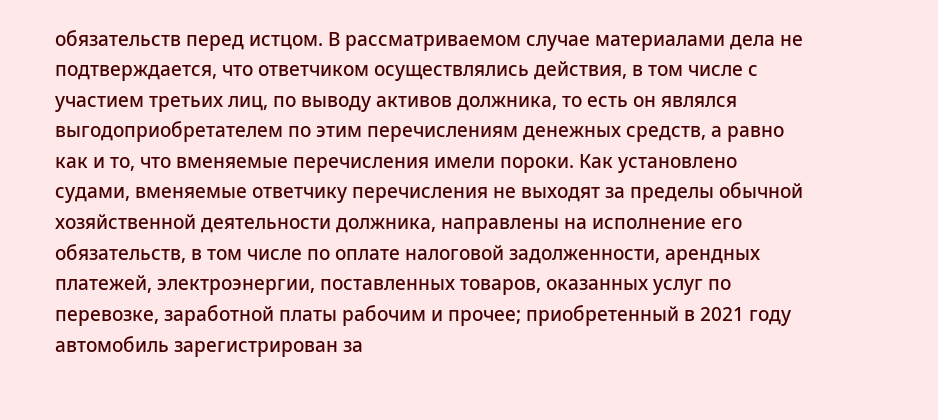обязательств перед истцом. В рассматриваемом случае материалами дела не подтверждается, что ответчиком осуществлялись действия, в том числе с участием третьих лиц, по выводу активов должника, то есть он являлся выгодоприобретателем по этим перечислениям денежных средств, а равно как и то, что вменяемые перечисления имели пороки. Как установлено судами, вменяемые ответчику перечисления не выходят за пределы обычной хозяйственной деятельности должника, направлены на исполнение его обязательств, в том числе по оплате налоговой задолженности, арендных платежей, электроэнергии, поставленных товаров, оказанных услуг по перевозке, заработной платы рабочим и прочее; приобретенный в 2021 году автомобиль зарегистрирован за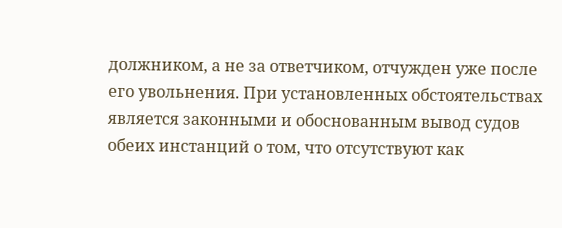должником, а не за ответчиком, отчужден уже после его увольнения. При установленных обстоятельствах является законными и обоснованным вывод судов обеих инстанций о том, что отсутствуют как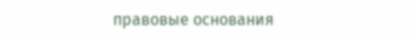правовые основания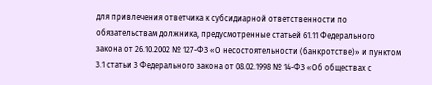для привлечения ответчика к субсидиарной ответственности по обязательствам должника, предусмотренные статьей 61.11 Федерального закона от 26.10.2002 № 127-ФЗ «О несостоятельности (банкротстве)» и пунктом 3.1 статьи 3 Федерального закона от 08.02.1998 № 14-ФЗ «Об обществах с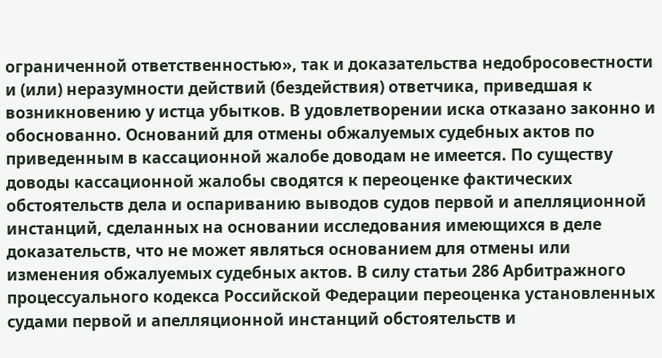ограниченной ответственностью», так и доказательства недобросовестности и (или) неразумности действий (бездействия) ответчика, приведшая к возникновению у истца убытков. В удовлетворении иска отказано законно и обоснованно. Оснований для отмены обжалуемых судебных актов по приведенным в кассационной жалобе доводам не имеется. По существу доводы кассационной жалобы сводятся к переоценке фактических обстоятельств дела и оспариванию выводов судов первой и апелляционной инстанций, сделанных на основании исследования имеющихся в деле доказательств, что не может являться основанием для отмены или изменения обжалуемых судебных актов. В силу статьи 286 Арбитражного процессуального кодекса Российской Федерации переоценка установленных судами первой и апелляционной инстанций обстоятельств и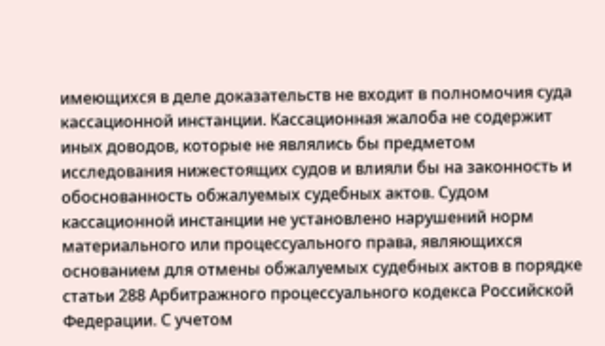имеющихся в деле доказательств не входит в полномочия суда кассационной инстанции. Кассационная жалоба не содержит иных доводов, которые не являлись бы предметом исследования нижестоящих судов и влияли бы на законность и обоснованность обжалуемых судебных актов. Судом кассационной инстанции не установлено нарушений норм материального или процессуального права, являющихся основанием для отмены обжалуемых судебных актов в порядке статьи 288 Арбитражного процессуального кодекса Российской Федерации. С учетом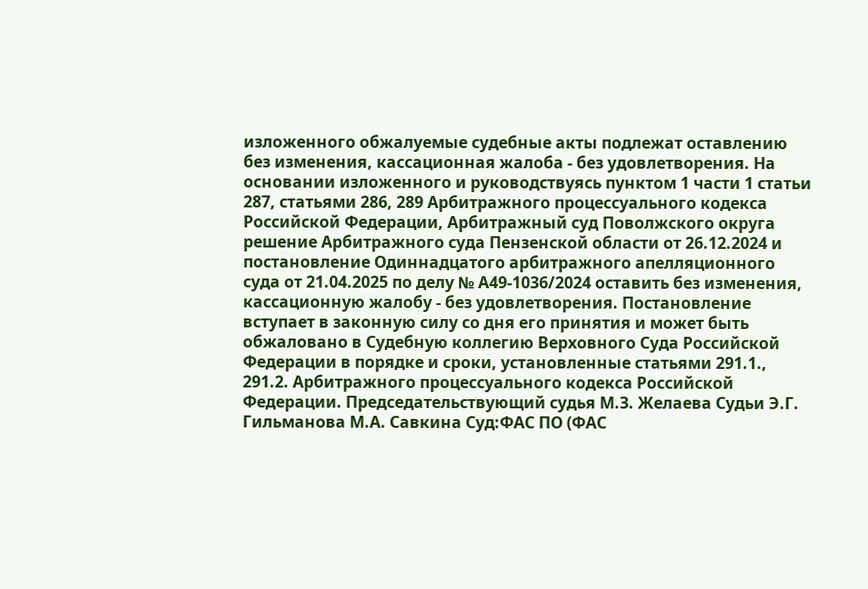изложенного обжалуемые судебные акты подлежат оставлению без изменения, кассационная жалоба - без удовлетворения. На основании изложенного и руководствуясь пунктом 1 части 1 статьи 287, статьями 286, 289 Арбитражного процессуального кодекса Российской Федерации, Арбитражный суд Поволжского округа решение Арбитражного суда Пензенской области от 26.12.2024 и постановление Одиннадцатого арбитражного апелляционного суда от 21.04.2025 по делу № А49-1036/2024 оставить без изменения, кассационную жалобу - без удовлетворения. Постановление вступает в законную силу со дня его принятия и может быть обжаловано в Судебную коллегию Верховного Суда Российской Федерации в порядке и сроки, установленные статьями 291.1., 291.2. Арбитражного процессуального кодекса Российской Федерации. Председательствующий судья М.З. Желаева Судьи Э.Г. Гильманова М.А. Савкина Суд:ФАС ПО (ФАС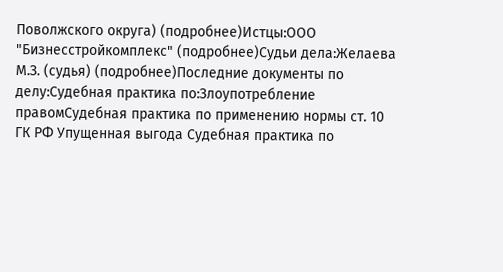Поволжского округа) (подробнее)Истцы:ООО "Бизнесстройкомплекс" (подробнее)Судьи дела:Желаева М.З. (судья) (подробнее)Последние документы по делу:Судебная практика по:Злоупотребление правомСудебная практика по применению нормы ст. 10 ГК РФ Упущенная выгода Судебная практика по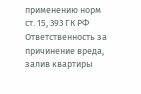применению норм ст. 15, 393 ГК РФ Ответственность за причинение вреда, залив квартиры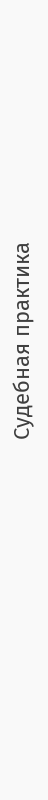Судебная практика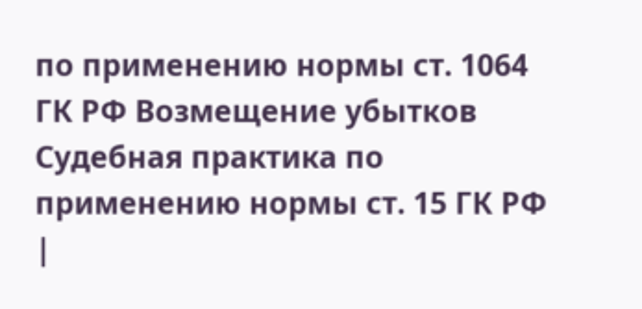по применению нормы ст. 1064 ГК РФ Возмещение убытков Судебная практика по применению нормы ст. 15 ГК РФ |